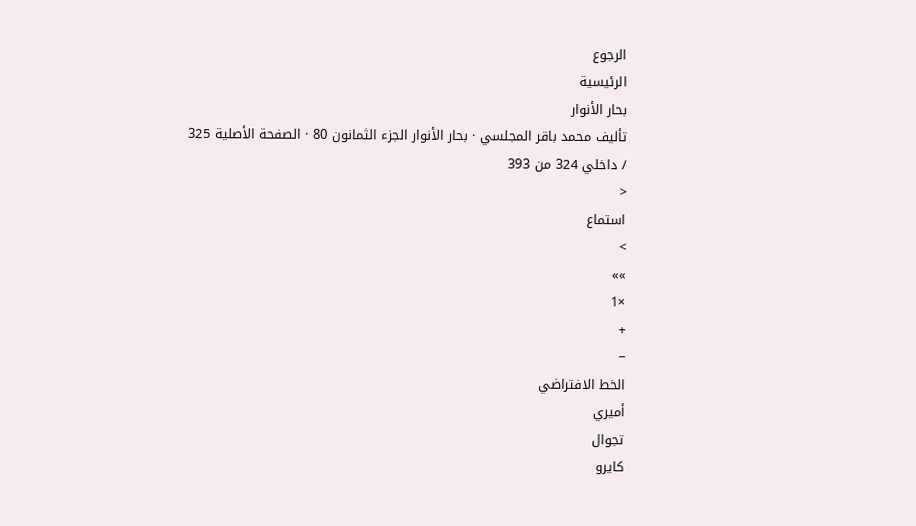الرجوع
الرئيسية
بحار الأنوار
تأليف محمد باقر المجلسي · بحار الأنوار الجزء الثمانون 80 · الصفحة الأصلية 325
/ داخلي 324 من 393
<
استماع
>
»»
×1
+
−
الخط الافتراضي
أميري
تجوال
كايرو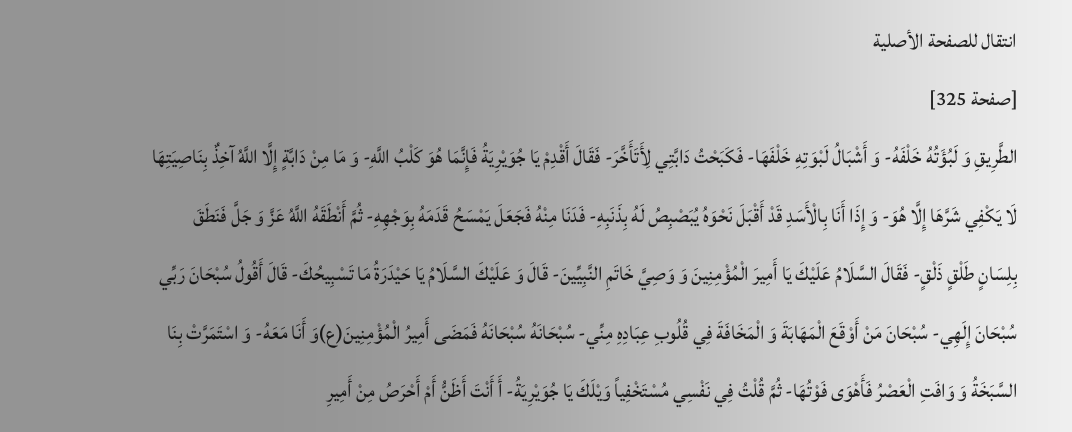انتقال للصفحة الأصلية
[صفحة 325]
الطَّرِيقِ وَ لَبُؤَتُهُ خَلْفَهُ- وَ أَشْبَالُ لَبْوَتِهِ خَلْفَهَا- فَكَبَحْتُ دَابَّتِي لِأَتَأَخَّرَ- فَقَالَ أَقْدِمْ يَا جُوَيْرِيَةُ فَإِنَّمَا هُوَ كَلْبُ اللَّهِ- وَ مَا مِنْ دَابَّةٍ إِلَّا اللَّهُ آخِذٌ بِنَاصِيَتِهَا لَا يَكْفِي شَرَّهَا إِلَّا هُوَ- وَ إِذَا أَنَا بِالْأَسَدِ قَدْ أَقْبَلَ نَحْوَهُ يُبَصْبِصُ لَهُ بِذَنَبِهِ- فَدَنَا مِنْهُ فَجَعَلَ يَمْسَحُ قَدَمَهُ بِوَجْهِهِ- ثُمَّ أَنْطَقَهُ اللَّهُ عَزَّ وَ جَلَّ فَنَطَقَ بِلِسَانٍ طَلْقٍ ذَلْقٍ- فَقَالَ السَّلَامُ عَلَيْكَ يَا أَمِيرَ الْمُؤْمِنِينَ وَ وَصِيَّ خَاتَمِ النَّبِيِّينَ- قَالَ وَ عَلَيْكَ السَّلَامُ يَا حَيْدَرَةُ مَا تَسْبِيحُكَ- قَالَ أَقُولُ سُبْحَانَ رَبِّي سُبْحَانَ إِلَهِي- سُبْحَانَ مَنْ أَوْقَعَ الْمَهَابَةَ وَ الْمَخَافَةَ فِي قُلُوبِ عِبَادِهِ مِنِّي- سُبْحَانَهُ سُبْحَانَهُ فَمَضَى أَمِيرُ الْمُؤْمِنِينَ(ع)وَ أَنَا مَعَهُ- وَ اسْتَمَرَّتْ بِنَا السَّبَخَةُ وَ وَافَتِ الْعَصْرُ فَأَهْوَى فَوْتُهَا- ثُمَّ قُلْتُ فِي نَفْسِي مُسْتَخْفِياً وَيْلَكَ يَا جُوَيْرِيَةُ- أَ أَنْتَ أَظَنُّ أَمْ أَحْرَصُ مِنْ أَمِيرِ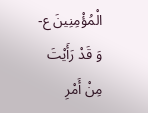الْمُؤْمِنِينَ ع- وَ قَدْ رَأَيْتَ مِنْ أَمْرِ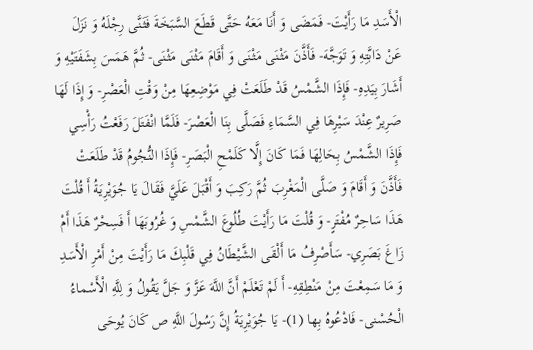الْأَسَدِ مَا رَأَيْتَ- فَمَضَى وَ أَنَا مَعَهُ حَتَّى قَطَعَ السَّبَخَةَ فَثَنَّى رِجْلَهُ وَ نَزَلَ عَنْ دَابَّتِهِ وَ تَوَجَّهَ- فَأَذَّنَ مَثْنَى مَثْنَى وَ أَقَامَ مَثْنَى مَثْنَى- ثُمَّ هَمَسَ بِشَفَتَيْهِ وَ أَشَارَ بِيَدِهِ- فَإِذَا الشَّمْسُ قَدْ طَلَعَتْ فِي مَوْضِعِهَا مِنْ وَقْتِ الْعَصْرِ- وَ إِذَا لَهَا صَرِيرٌ عِنْدَ سَيْرِهَا فِي السَّمَاءِ فَصَلَّى بِنَا الْعَصْرَ- فَلَمَّا انْفَتَلَ رَفَعْتُ رَأْسِي فَإِذَا الشَّمْسُ بِحَالِهَا فَمَا كَانَ إِلَّا كَلَمْحِ الْبَصَرِ- فَإِذَا النُّجُومُ قَدْ طَلَعَتْ فَأَذَّنَ وَ أَقَامَ وَ صَلَّى الْمَغْرِبَ ثُمَّ رَكِبَ وَ أَقْبَلَ عَلَيَّ فَقَالَ يَا جُوَيْرِيَةُ أَ قُلْتَ هَذَا سَاحِرٌ مُفْتَرٍ- وَ قُلْتَ مَا رَأَيْتَ طُلُوعَ الشَّمْسِ وَ غُرُوبَهَا أَ فَسِحْرٌ هَذَا أَمْ زَاغَ بَصَرِي- سَأَصْرِفُ مَا أَلْقَى الشَّيْطَانُ فِي قَلْبِكَ مَا رَأَيْتَ مِنْ أَمْرِ الْأَسَدِ وَ مَا سَمِعْتَ مِنْ مَنْطِقِهِ- أَ لَمْ تَعْلَمْ أَنَّ اللَّهَ عَزَّ وَ جَلَّ يَقُولُ وَ لِلَّهِ الْأَسْماءُ الْحُسْنى- فَادْعُوهُ بِها (1)- يَا جُوَيْرِيَةُ إِنَّ رَسُولَ اللَّهِ ص كَانَ يُوحَى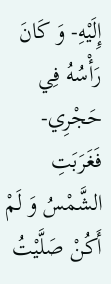إِلَيْهِ- وَ كَانَ رَأْسُهُ فِي حَجْرِي- فَغَرَبَتِ الشَّمْسُ وَ لَمْ أَكُنْ صَلَّيْتُ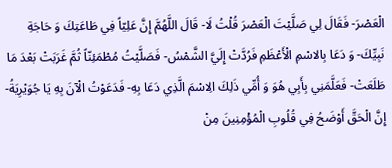الْعَصْرَ- فَقَالَ لِي صَلَّيْتَ الْعَصْرَ قُلْتُ لَا- قَالَ اللَّهُمَّ إِنَّ عَلِيّاً فِي طَاعَتِكَ وَ حَاجَةِ نَبِيِّكَ- وَ دَعَا بِالاسْمِ الْأَعْظَمِ فَرُدَّتْ إِلَيَّ الشَّمْسُ- فَصَلَّيْتُ مُطْمَئِنّاً ثُمَّ غَرَبَتْ بَعْدَ مَا طَلَعَتْ- فَعَلَّمَنِي بِأَبِي هُوَ وَ أُمِّي ذَلِكَ الِاسْمَ الَّذِي دَعَا بِهِ- فَدَعَوْتُ الْآنَ بِهِ يَا جُوَيْرِيَةُ- إِنَّ الْحَقَّ أَوْضَحُ فِي قُلُوبِ الْمُؤْمِنِينَ مِنْ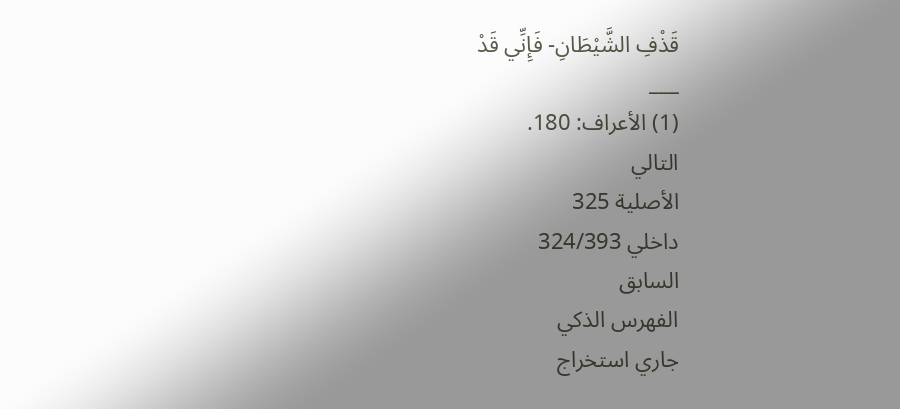قَذْفِ الشَّيْطَانِ- فَإِنِّي قَدْ
___
(1) الأعراف: 180.
التالي
الأصلية 325
داخلي 324/393
السابق
الفهرس الذكي
جاري استخراج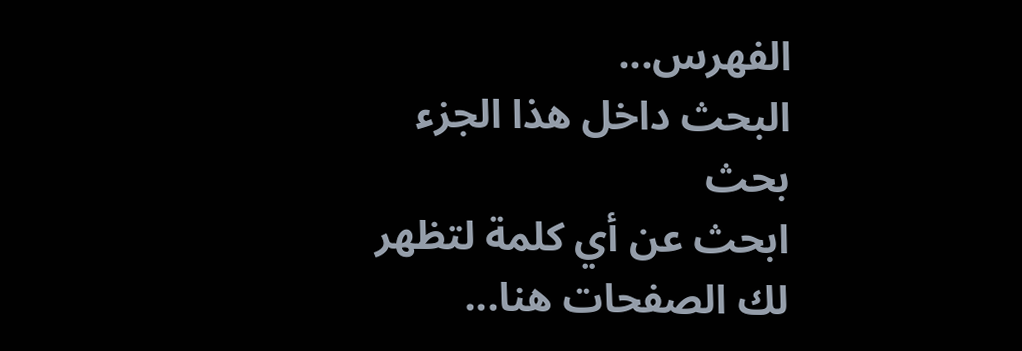الفهرس...
البحث داخل هذا الجزء
بحث
ابحث عن أي كلمة لتظهر لك الصفحات هنا...